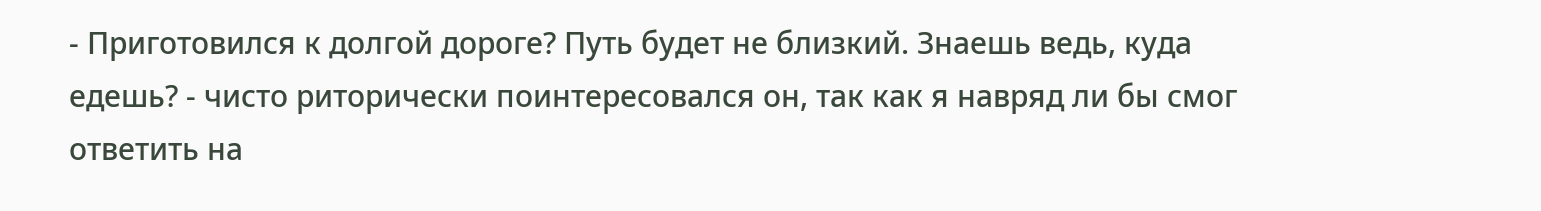- Приготовился к долгой дороге? Путь будет не близкий. Знаешь ведь, куда едешь? - чисто риторически поинтересовался он, так как я навряд ли бы смог ответить на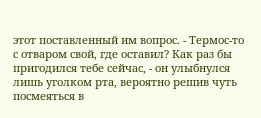этот поставленный им вопрос. - Термос-то с отваром свой, где оставил? Как раз бы пригодился тебе сейчас, - он улыбнулся лишь уголком рта, вероятно решив чуть посмеяться в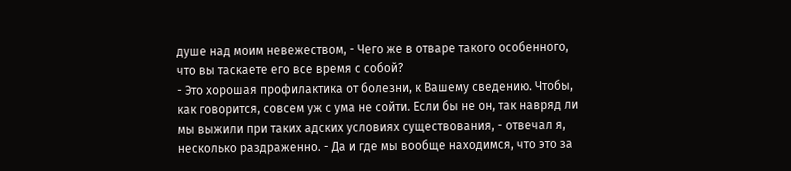душе над моим невежеством, - Чего же в отваре такого особенного, что вы таскаете его все время с собой?
- Это хорошая профилактика от болезни, к Вашему сведению. Чтобы, как говорится, совсем уж с ума не сойти. Если бы не он, так навряд ли мы выжили при таких адских условиях существования, - отвечал я, несколько раздраженно. - Да и где мы вообще находимся, что это за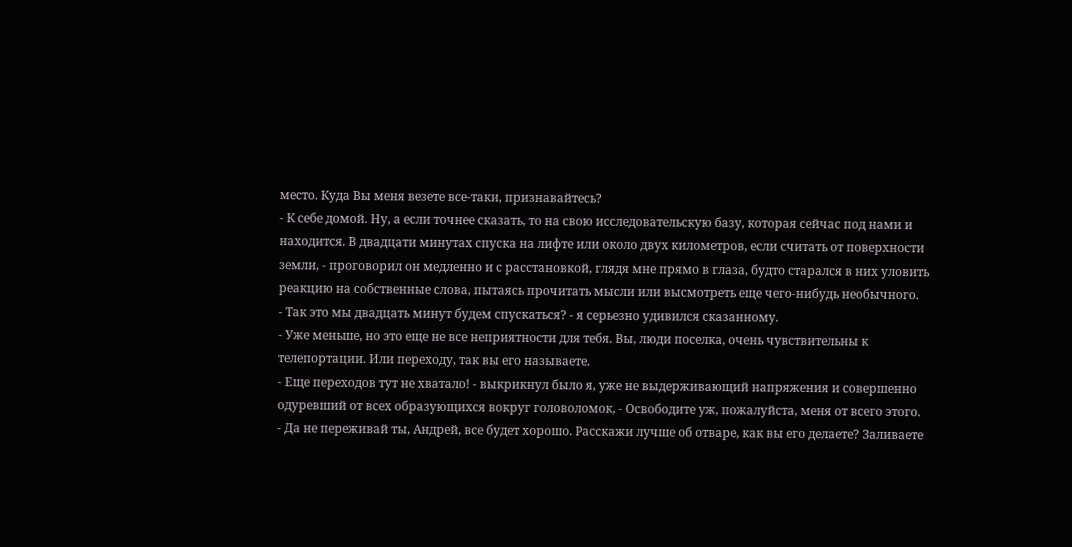место. Куда Вы меня везете все-таки, признавайтесь?
- К себе домой. Ну, а если точнее сказать, то на свою исследовательскую базу, которая сейчас под нами и находится. В двадцати минутах спуска на лифте или около двух километров, если считать от поверхности земли, - проговорил он медленно и с расстановкой, глядя мне прямо в глаза, будто старался в них уловить реакцию на собственные слова, пытаясь прочитать мысли или высмотреть еще чего-нибудь необычного.
- Так это мы двадцать минут будем спускаться? - я серьезно удивился сказанному.
- Уже меньше, но это еще не все неприятности для тебя. Вы, люди поселка, очень чувствительны к телепортации. Или переходу, так вы его называете.
- Еще переходов тут не хватало! - выкрикнул было я, уже не выдерживающий напряжения и совершенно одуревший от всех образующихся вокруг головоломок, - Освободите уж, пожалуйста, меня от всего этого.
- Да не переживай ты, Андрей, все будет хорошо. Расскажи лучше об отваре, как вы его делаете? Заливаете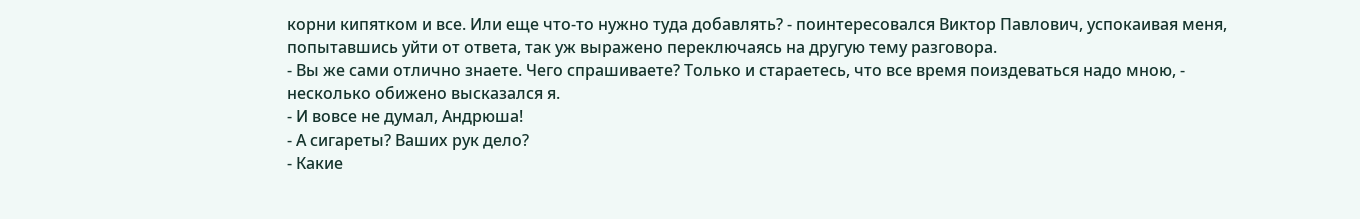корни кипятком и все. Или еще что-то нужно туда добавлять? - поинтересовался Виктор Павлович, успокаивая меня, попытавшись уйти от ответа, так уж выражено переключаясь на другую тему разговора.
- Вы же сами отлично знаете. Чего спрашиваете? Только и стараетесь, что все время поиздеваться надо мною, - несколько обижено высказался я.
- И вовсе не думал, Андрюша!
- А сигареты? Ваших рук дело?
- Какие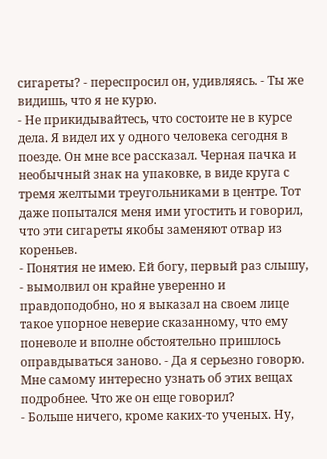сигареты? - переспросил он, удивляясь. - Ты же видишь, что я не курю.
- Не прикидывайтесь, что состоите не в курсе дела. Я видел их у одного человека сегодня в поезде. Он мне все рассказал. Черная пачка и необычный знак на упаковке, в виде круга с тремя желтыми треугольниками в центре. Тот даже попытался меня ими угостить и говорил, что эти сигареты якобы заменяют отвар из кореньев.
- Понятия не имею. Ей богу, первый раз слышу, - вымолвил он крайне уверенно и правдоподобно, но я выказал на своем лице такое упорное неверие сказанному, что ему поневоле и вполне обстоятельно пришлось оправдываться заново. - Да я серьезно говорю. Мне самому интересно узнать об этих вещах подробнее. Что же он еще говорил?
- Больше ничего, кроме каких-то ученых. Ну,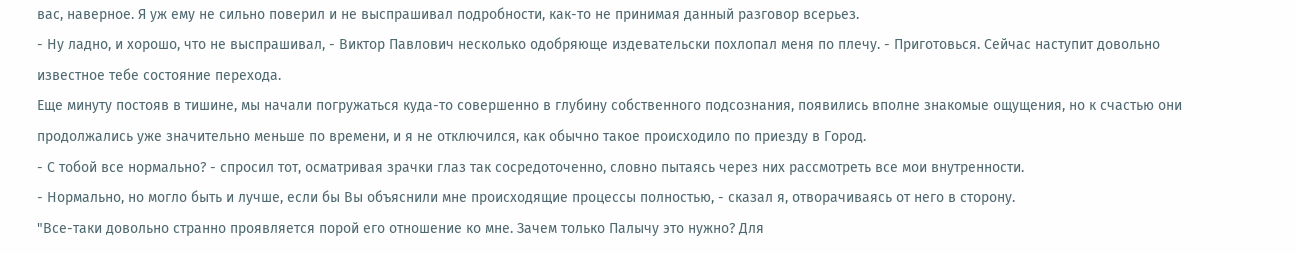вас, наверное. Я уж ему не сильно поверил и не выспрашивал подробности, как-то не принимая данный разговор всерьез.
- Ну ладно, и хорошо, что не выспрашивал, - Виктор Павлович несколько одобряюще издевательски похлопал меня по плечу. - Приготовься. Сейчас наступит довольно известное тебе состояние перехода.
Еще минуту постояв в тишине, мы начали погружаться куда-то совершенно в глубину собственного подсознания, появились вполне знакомые ощущения, но к счастью они продолжались уже значительно меньше по времени, и я не отключился, как обычно такое происходило по приезду в Город.
- С тобой все нормально? - спросил тот, осматривая зрачки глаз так сосредоточенно, словно пытаясь через них рассмотреть все мои внутренности.
- Нормально, но могло быть и лучше, если бы Вы объяснили мне происходящие процессы полностью, - сказал я, отворачиваясь от него в сторону.
"Все-таки довольно странно проявляется порой его отношение ко мне. Зачем только Палычу это нужно? Для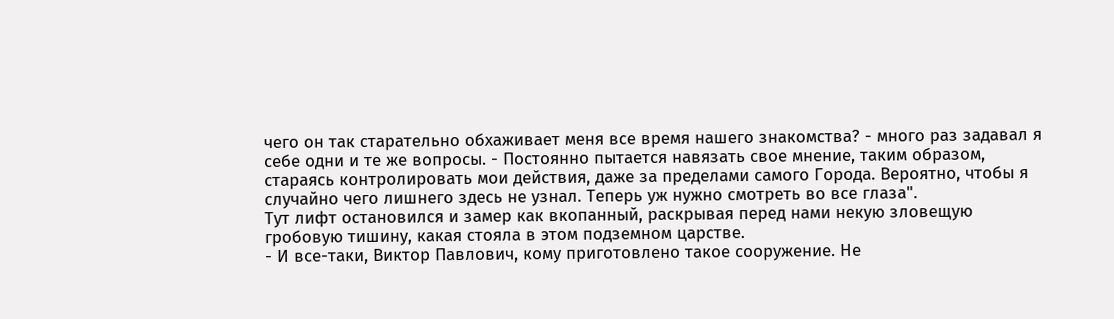чего он так старательно обхаживает меня все время нашего знакомства? - много раз задавал я себе одни и те же вопросы. - Постоянно пытается навязать свое мнение, таким образом, стараясь контролировать мои действия, даже за пределами самого Города. Вероятно, чтобы я случайно чего лишнего здесь не узнал. Теперь уж нужно смотреть во все глаза".
Тут лифт остановился и замер как вкопанный, раскрывая перед нами некую зловещую гробовую тишину, какая стояла в этом подземном царстве.
- И все-таки, Виктор Павлович, кому приготовлено такое сооружение. Не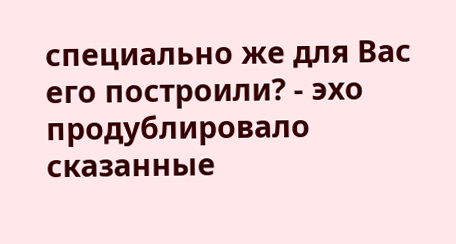специально же для Вас его построили? - эхо продублировало сказанные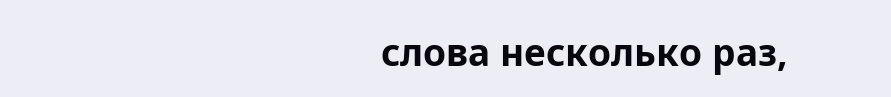слова несколько раз,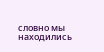словно мы находились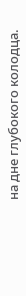на дне глубокого колодца.